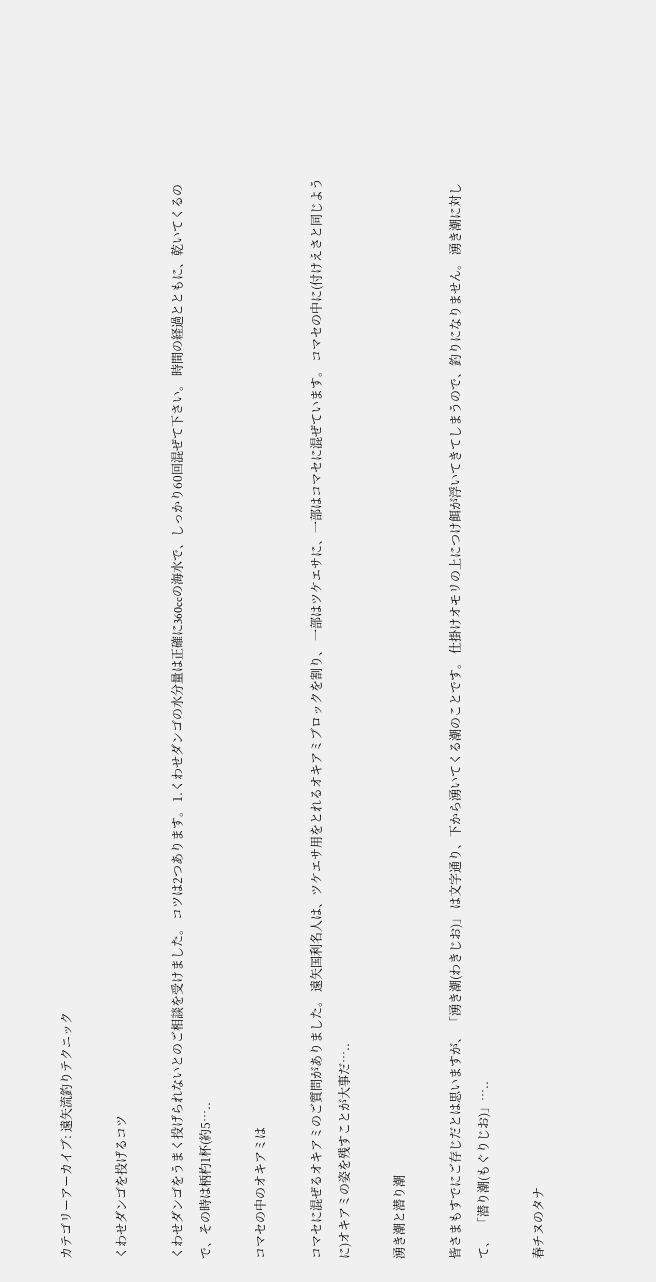カテゴリーアーカイブ: 遠矢流釣りテクニック

くわせダンゴを投げるコツ

くわせダンゴをうまく投げられないとのご相談を受けました。 コツは2つあります。 1.くわせダンゴの水分量は正確に360ccの海水で、しっかり60回混ぜて下さい。 時間の経過とともに、乾いてくるので、その時は柄杓1杯(約5…..

コマセの中のオキアミは

コマセに混ぜるオキアミのご質問がありました。 遠矢国利名人は、ツケエサ用をとれるオキアミブロックを割り、 一部はツケエサに、一部はコマセに混ぜています。 コマセの中に(付けえさと同じように)オキアミの姿を残すことが大事だ…..

湧き潮と潜り潮

皆さまもすでにご存じだとは思いますが、 「湧き潮(わきじお)」 は文字通り、下から湧いてくる潮のことです。 仕掛けオモリの上につけ餌が浮いてきてしまうので、釣りになりません。 湧き潮に対して、  「潜り潮(もぐりじお)」…..

春チヌのタナ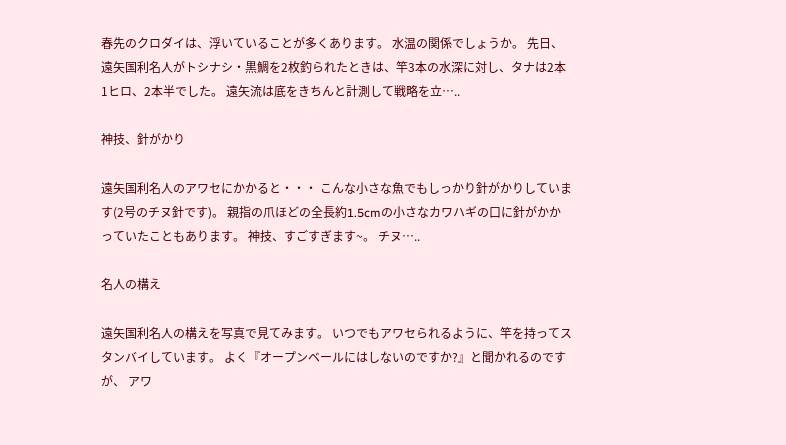春先のクロダイは、浮いていることが多くあります。 水温の関係でしょうか。 先日、遠矢国利名人がトシナシ・黒鯛を2枚釣られたときは、竿3本の水深に対し、タナは2本1ヒロ、2本半でした。 遠矢流は底をきちんと計測して戦略を立…..

神技、針がかり

遠矢国利名人のアワセにかかると・・・ こんな小さな魚でもしっかり針がかりしています(2号のチヌ針です)。 親指の爪ほどの全長約1.5cmの小さなカワハギの口に針がかかっていたこともあります。 神技、すごすぎます~。 チヌ…..

名人の構え

遠矢国利名人の構えを写真で見てみます。 いつでもアワセられるように、竿を持ってスタンバイしています。 よく『オープンベールにはしないのですか?』と聞かれるのですが、 アワ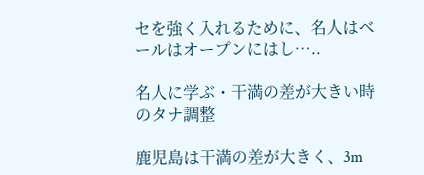セを強く入れるために、名人はベールはオープンにはし…..

名人に学ぶ・干満の差が大きい時のタナ調整

鹿児島は干満の差が大きく、3m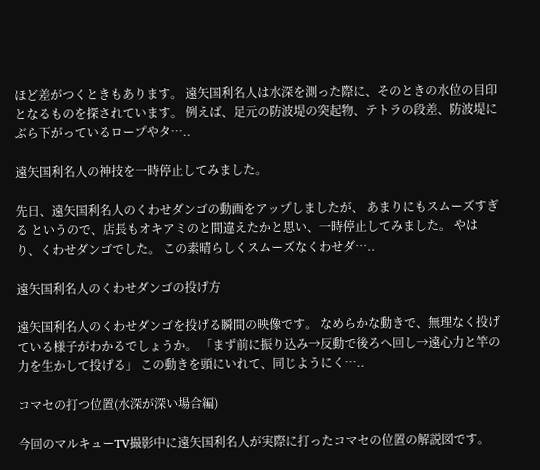ほど差がつくときもあります。 遠矢国利名人は水深を測った際に、そのときの水位の目印となるものを探されています。 例えば、足元の防波堤の突起物、テトラの段差、防波堤にぶら下がっているロープやタ…..

遠矢国利名人の神技を一時停止してみました。

先日、遠矢国利名人のくわせダンゴの動画をアップしましたが、 あまりにもスムーズすぎる というので、店長もオキアミのと間違えたかと思い、一時停止してみました。 やはり、くわせダンゴでした。 この素晴らしくスムーズなくわせダ…..

遠矢国利名人のくわせダンゴの投げ方

遠矢国利名人のくわせダンゴを投げる瞬間の映像です。 なめらかな動きで、無理なく投げている様子がわかるでしょうか。 「まず前に振り込み→反動で後ろへ回し→遠心力と竿の力を生かして投げる」 この動きを頭にいれて、同じようにく…..

コマセの打つ位置(水深が深い場合編)

今回のマルキューTV撮影中に遠矢国利名人が実際に打ったコマセの位置の解説図です。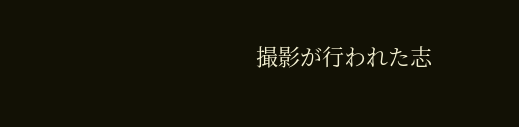撮影が行われた志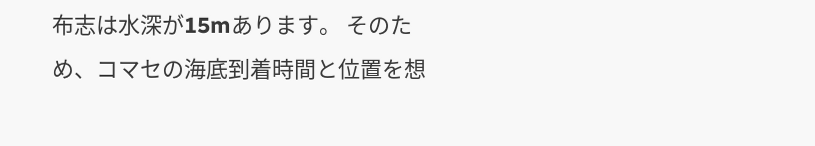布志は水深が15mあります。 そのため、コマセの海底到着時間と位置を想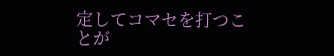定してコマセを打つことが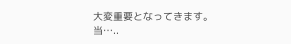大変重要となってきます。 当…..